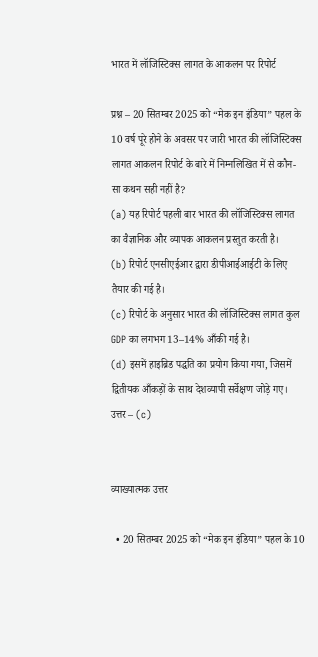भारत में लॉजिस्टिक्स लागत के आकलन पर रिपोर्ट

प्रश्न – 20 सितम्बर 2025 को “मेक इन इंडिया” पहल के 10 वर्ष पूरे होने के अवसर पर जारी भारत की लॉजिस्टिक्स लागत आकलन रिपोर्ट के बारे में निम्नलिखित में से कौन-सा कथन सही नहीं है?
(a) यह रिपोर्ट पहली बार भारत की लॉजिस्टिक्स लागत का वैज्ञानिक और व्यापक आकलन प्रस्तुत करती है।
(b) रिपोर्ट एनसीएईआर द्वारा डीपीआईआईटी के लिए तैयार की गई है।
(c) रिपोर्ट के अनुसार भारत की लॉजिस्टिक्स लागत कुल GDP का लगभग 13–14% आँकी गई है।
(d) इसमें हाइब्रिड पद्धति का प्रयोग किया गया, जिसमें द्वितीयक आँकड़ों के साथ देशव्यापी सर्वेक्षण जोड़े गए।
उत्तर – (c)


व्याख्यात्मक उत्तर

  • 20 सितम्बर 2025 को “मेक इन इंडिया” पहल के 10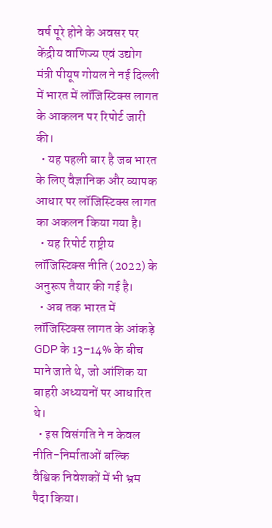वर्ष पूरे होने के अवसर पर केंद्रीय वाणिज्य एवं उद्योग मंत्री पीयूष गोयल ने नई दिल्ली में भारत में लॉजिस्टिक्स लागत के आकलन पर रिपोर्ट जारी की।
  • यह पहली बार है जब भारत के लिए वैज्ञानिक और व्यापक आधार पर लॉजिस्टिक्स लागत का अकलन किया गया है।
  • यह रिपोर्ट राष्ट्रीय लॉजिस्टिक्स नीति (2022) के अनुरूप तैयार की गई है।
  • अब तक भारत में लॉजिस्टिक्स लागत के आंकड़े GDP के 13–14% के बीच माने जाते थे, जो आंशिक या बाहरी अध्ययनों पर आधारित थे।
  • इस विसंगति ने न केवल नीति-निर्माताओं बल्कि वैश्विक निवेशकों में भी भ्रम पैदा किया।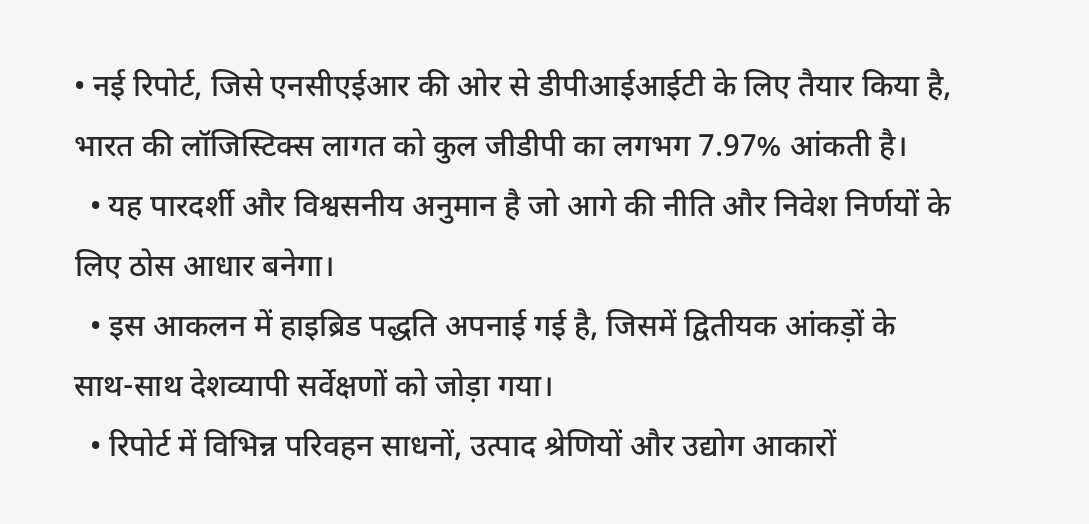• नई रिपोर्ट, जिसे एनसीएईआर की ओर से डीपीआईआईटी के लिए तैयार किया है, भारत की लॉजिस्टिक्स लागत को कुल जीडीपी का लगभग 7.97% आंकती है।
  • यह पारदर्शी और विश्वसनीय अनुमान है जो आगे की नीति और निवेश निर्णयों के लिए ठोस आधार बनेगा।
  • इस आकलन में हाइब्रिड पद्धति अपनाई गई है, जिसमें द्वितीयक आंकड़ों के साथ-साथ देशव्यापी सर्वेक्षणों को जोड़ा गया।
  • रिपोर्ट में विभिन्न परिवहन साधनों, उत्पाद श्रेणियों और उद्योग आकारों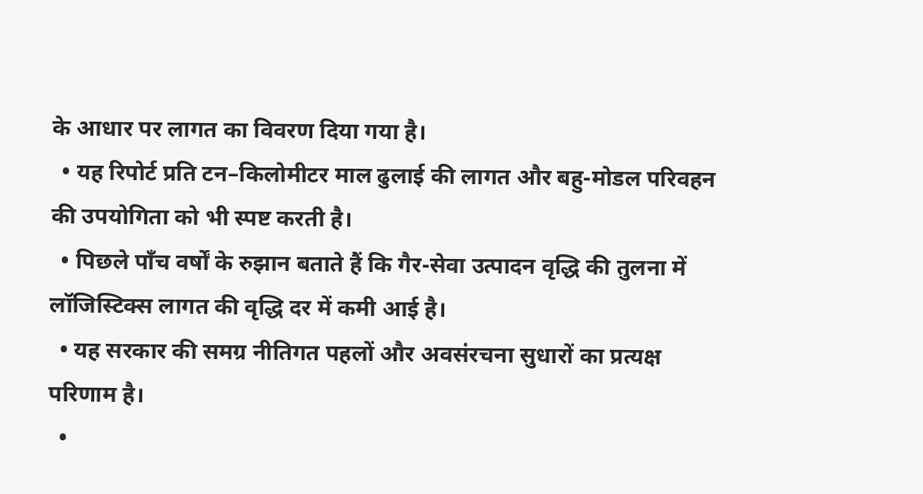के आधार पर लागत का विवरण दिया गया है।
  • यह रिपोर्ट प्रति टन–किलोमीटर माल ढुलाई की लागत और बहु-मोडल परिवहन की उपयोगिता को भी स्पष्ट करती है।
  • पिछले पाँच वर्षों के रुझान बताते हैं कि गैर-सेवा उत्पादन वृद्धि की तुलना में लॉजिस्टिक्स लागत की वृद्धि दर में कमी आई है।
  • यह सरकार की समग्र नीतिगत पहलों और अवसंरचना सुधारों का प्रत्यक्ष परिणाम है।
  •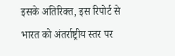इसके अतिरिक्त, इस रिपोर्ट से भारत को अंतर्राष्ट्रीय स्तर पर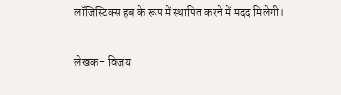लॉजिस्टिक्स हब के रूप में स्थापित करने में मदद मिलेगी।

लेखक- विजय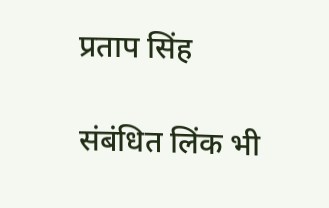प्रताप सिंह

संबंधित लिंक भी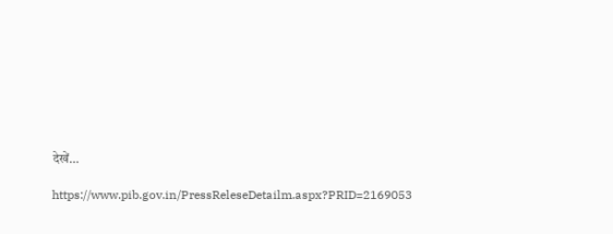देखें…

https://www.pib.gov.in/PressReleseDetailm.aspx?PRID=2169053